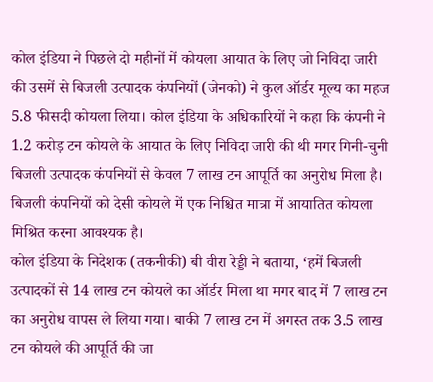कोल इंडिया ने पिछले दो महीनों में कोयला आयात के लिए जो निविदा जारी की उसमें से बिजली उत्पादक कंपनियों (जेनको) ने कुल ऑर्डर मूल्य का महज 5.8 फीसदी कोयला लिया। कोल इंडिया के अधिकारियों ने कहा कि कंपनी ने 1.2 करोड़ टन कोयले के आयात के लिए निविदा जारी की थी मगर गिनी-चुनी बिजली उत्पादक कंपनियों से केवल 7 लाख टन आपूर्ति का अनुरोध मिला है। बिजली कंपनियों को देसी कोयले में एक निश्चित मात्रा में आयातित कोयला मिश्रित करना आवश्यक है।
कोल इंडिया के निदेशक (तकनीकी) बी वीरा रेड्डी ने बताया, ‘हमें बिजली उत्पादकों से 14 लाख टन कोयले का ऑर्डर मिला था मगर बाद में 7 लाख टन का अनुरोध वापस ले लिया गया। बाकी 7 लाख टन में अगस्त तक 3.5 लाख टन कोयले की आपूर्ति की जा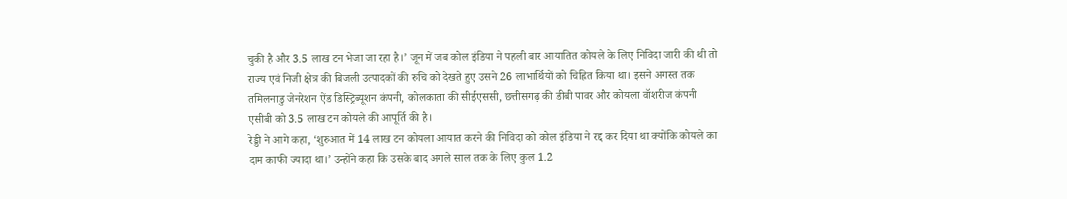चुकी है और 3.5 लाख टन भेजा जा रहा है।’ जून में जब कोल इंडिया ने पहली बार आयातित कोयले के लिए निविदा जारी की थी तो राज्य एवं निजी क्षेत्र की बिजली उत्पादकों की रुचि को देखते हुए उसने 26 लाभार्थियों को चिह्नित किया था। इसने अगस्त तक तमिलनाडु जेनरेशन ऐंड डिस्ट्रिब्यूशन कंपनी, कोलकाता की सीईएससी, छत्तीसगढ़ की डीबी पावर और कोयला वॉशरीज कंपनी एसीबी को 3.5 लाख टन कोयले की आपूर्ति की है।
रेड्डी ने आगे कहा, ‘शुरुआत में 14 लाख टन कोयला आयात करने की निविदा को कोल इंडिया ने रद्द कर दिया था क्योंकि कोयले का दाम काफी ज्यादा था।’ उन्होंने कहा कि उसके बाद अगले साल तक के लिए कुल 1.2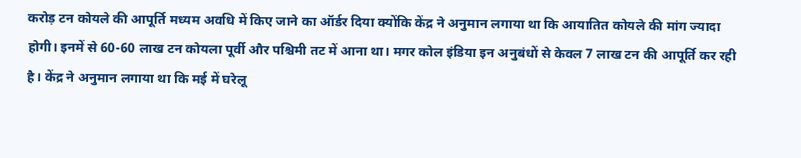करोड़ टन कोयले की आपूर्ति मध्यम अवधि में किए जाने का ऑर्डर दिया क्योंकि केंद्र ने अनुमान लगाया था कि आयातित कोयले की मांग ज्यादा होगी। इनमें से 60-60 लाख टन कोयला पूर्वी और पश्चिमी तट में आना था। मगर कोल इंडिया इन अनुबंधों से केवल 7 लाख टन की आपूर्ति कर रही है। केंद्र ने अनुमान लगाया था कि मई में घरेलू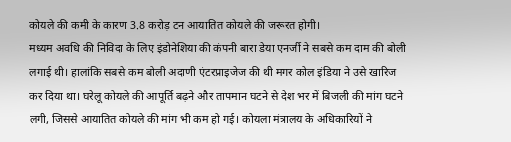कोयले की कमी के कारण 3.8 करोड़ टन आयातित कोयले की जरूरत होगी।
मध्यम अवधि की निविदा के लिए इंडोनेशिया की कंपनी बारा डेया एनर्जी ने सबसे कम दाम की बोली लगाई थी। हालांकि सबसे कम बोली अदाणी एंटरप्राइजेज की थी मगर कोल इंडिया ने उसे खारिज कर दिया था। घरेलू कोयले की आपूर्ति बढ़ने और तापमान घटने से देश भर में बिजली की मांग घटने लगी, जिससे आयातित कोयले की मांग भी कम हो गई। कोयला मंत्रालय के अधिकारियों ने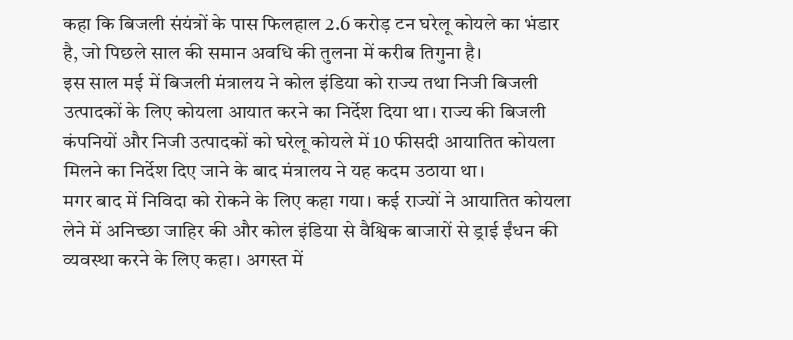कहा कि बिजली संयंत्रों के पास फिलहाल 2.6 करोड़ टन घरेलू कोयले का भंडार है, जो पिछले साल की समान अवधि की तुलना में करीब तिगुना है।
इस साल मई में बिजली मंत्रालय ने कोल इंडिया को राज्य तथा निजी बिजली उत्पादकों के लिए कोयला आयात करने का निर्देश दिया था। राज्य की बिजली कंपनियों और निजी उत्पादकों को घरेलू कोयले में 10 फीसदी आयातित कोयला मिलने का निर्देश दिए जाने के बाद मंत्रालय ने यह कदम उठाया था।
मगर बाद में निविदा को रोकने के लिए कहा गया। कई राज्यों ने आयातित कोयला लेने में अनिच्छा जाहिर की और कोल इंडिया से वैश्विक बाजारों से ड्राई ईंधन की व्यवस्था करने के लिए कहा। अगस्त में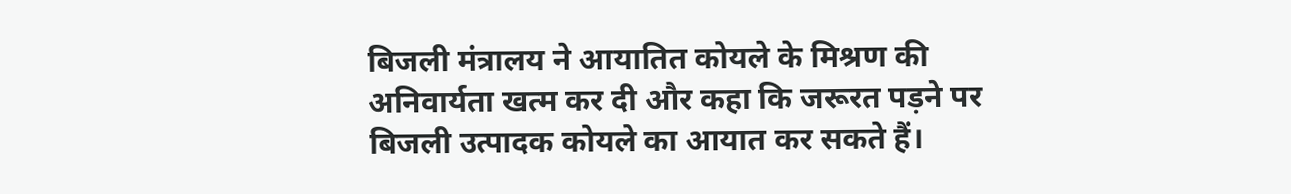बिजली मंत्रालय ने आयातित कोयले के मिश्रण की अनिवार्यता खत्म कर दी और कहा कि जरूरत पड़ने पर बिजली उत्पादक कोयले का आयात कर सकते हैं।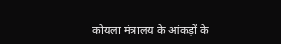कोयला मंत्रालय के आंकड़ों के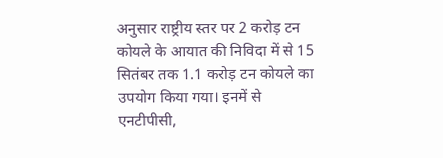अनुसार राष्ट्रीय स्तर पर 2 करोड़ टन कोयले के आयात की निविदा में से 15 सितंबर तक 1.1 करोड़ टन कोयले का उपयोग किया गया। इनमें से एनटीपीसी,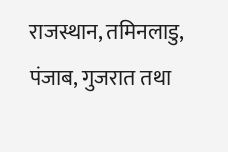राजस्थान, तमिनलाडु, पंजाब, गुजरात तथा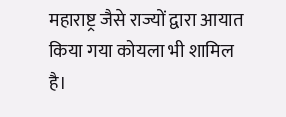महाराष्ट्र जैसे राज्यों द्वारा आयात किया गया कोयला भी शामिल है।